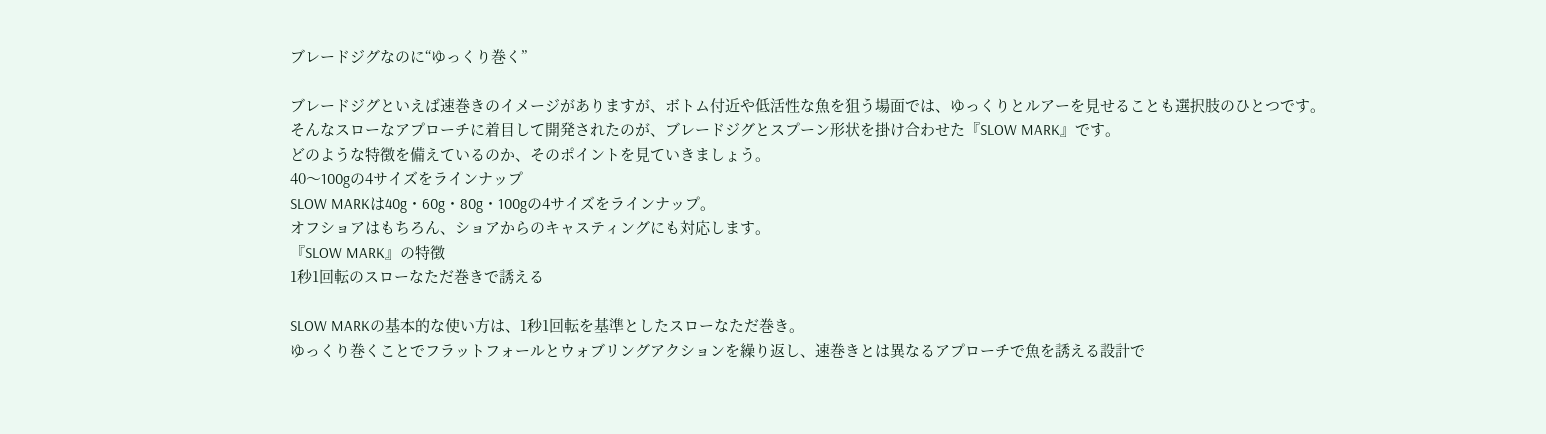ブレードジグなのに“ゆっくり巻く”

ブレードジグといえば速巻きのイメージがありますが、ボトム付近や低活性な魚を狙う場面では、ゆっくりとルアーを見せることも選択肢のひとつです。
そんなスローなアプローチに着目して開発されたのが、ブレードジグとスプーン形状を掛け合わせた『SLOW MARK』です。
どのような特徴を備えているのか、そのポイントを見ていきましょう。
40〜100gの4サイズをラインナップ
SLOW MARKは40g・60g・80g・100gの4サイズをラインナップ。
オフショアはもちろん、ショアからのキャスティングにも対応します。
『SLOW MARK』の特徴
1秒1回転のスローなただ巻きで誘える

SLOW MARKの基本的な使い方は、1秒1回転を基準としたスローなただ巻き。
ゆっくり巻くことでフラットフォールとウォブリングアクションを繰り返し、速巻きとは異なるアプローチで魚を誘える設計で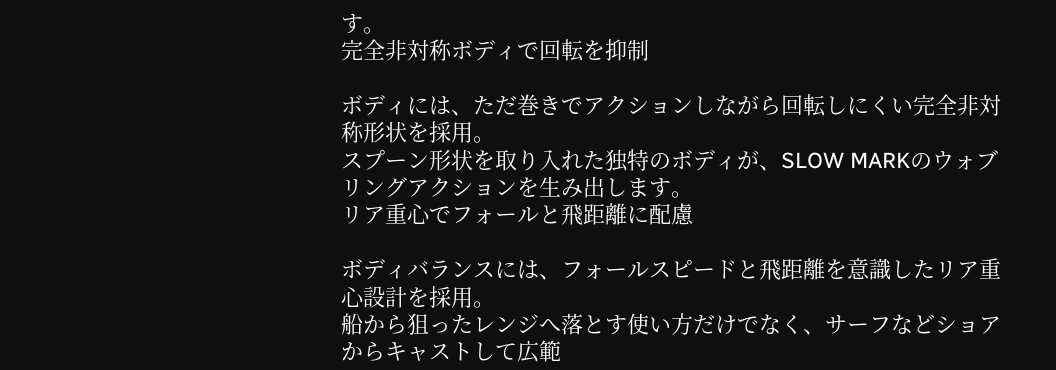す。
完全非対称ボディで回転を抑制

ボディには、ただ巻きでアクションしながら回転しにくい完全非対称形状を採用。
スプーン形状を取り入れた独特のボディが、SLOW MARKのウォブリングアクションを生み出します。
リア重心でフォールと飛距離に配慮

ボディバランスには、フォールスピードと飛距離を意識したリア重心設計を採用。
船から狙ったレンジへ落とす使い方だけでなく、サーフなどショアからキャストして広範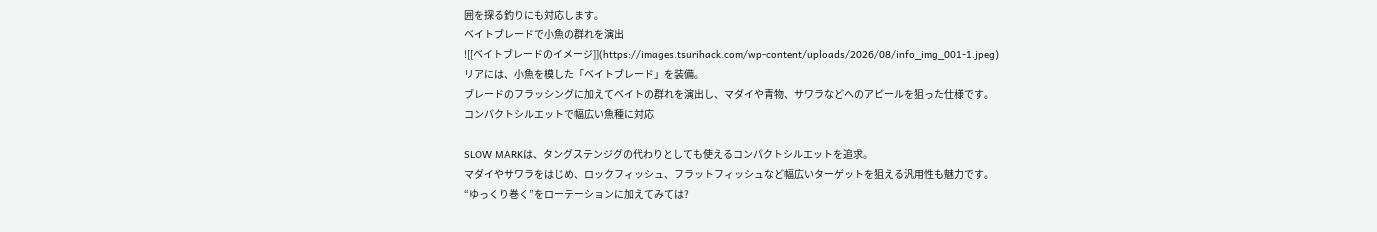囲を探る釣りにも対応します。
ベイトブレードで小魚の群れを演出
![[ベイトブレードのイメージ]](https://images.tsurihack.com/wp-content/uploads/2026/08/info_img_001-1.jpeg)
リアには、小魚を模した「ベイトブレード」を装備。
ブレードのフラッシングに加えてベイトの群れを演出し、マダイや青物、サワラなどへのアピールを狙った仕様です。
コンパクトシルエットで幅広い魚種に対応

SLOW MARKは、タングステンジグの代わりとしても使えるコンパクトシルエットを追求。
マダイやサワラをはじめ、ロックフィッシュ、フラットフィッシュなど幅広いターゲットを狙える汎用性も魅力です。
“ゆっくり巻く”をローテーションに加えてみては?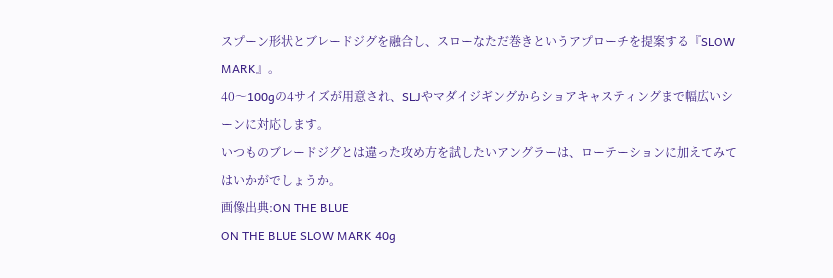スプーン形状とブレードジグを融合し、スローなただ巻きというアプローチを提案する『SLOW MARK』。
40〜100gの4サイズが用意され、SLJやマダイジギングからショアキャスティングまで幅広いシーンに対応します。
いつものブレードジグとは違った攻め方を試したいアングラーは、ローテーションに加えてみてはいかがでしょうか。
画像出典:ON THE BLUE
ON THE BLUE SLOW MARK 40g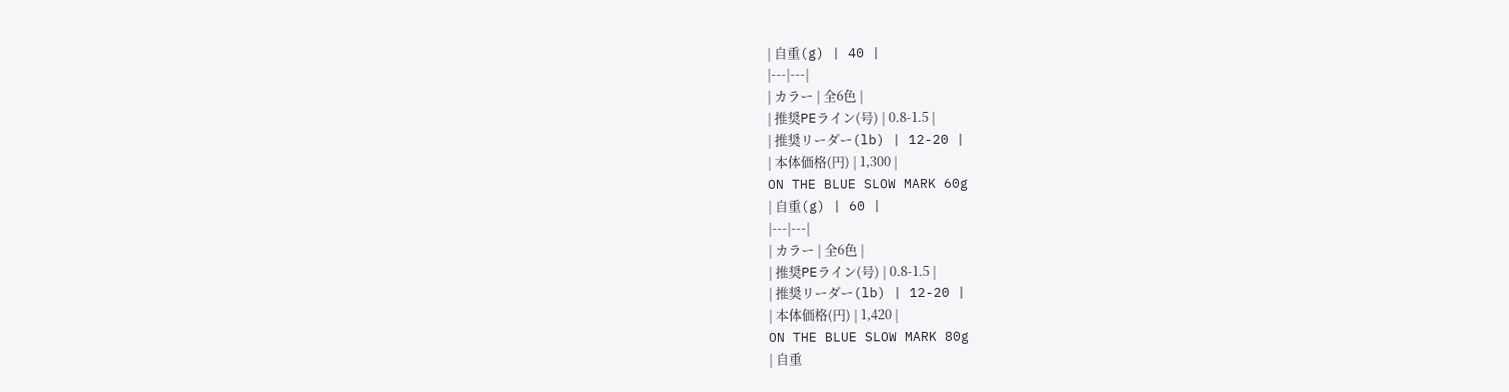| 自重(g) | 40 |
|---|---|
| カラー | 全6色 |
| 推奨PEライン(号) | 0.8-1.5 |
| 推奨リーダー(lb) | 12-20 |
| 本体価格(円) | 1,300 |
ON THE BLUE SLOW MARK 60g
| 自重(g) | 60 |
|---|---|
| カラー | 全6色 |
| 推奨PEライン(号) | 0.8-1.5 |
| 推奨リーダー(lb) | 12-20 |
| 本体価格(円) | 1,420 |
ON THE BLUE SLOW MARK 80g
| 自重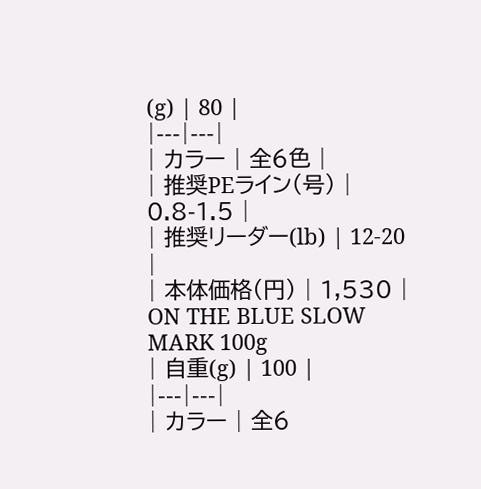(g) | 80 |
|---|---|
| カラー | 全6色 |
| 推奨PEライン(号) | 0.8-1.5 |
| 推奨リーダー(lb) | 12-20 |
| 本体価格(円) | 1,530 |
ON THE BLUE SLOW MARK 100g
| 自重(g) | 100 |
|---|---|
| カラー | 全6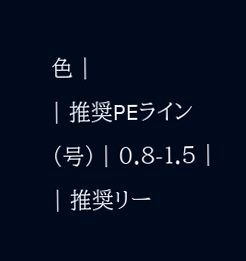色 |
| 推奨PEライン(号) | 0.8-1.5 |
| 推奨リー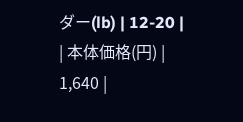ダー(lb) | 12-20 |
| 本体価格(円) | 1,640 |